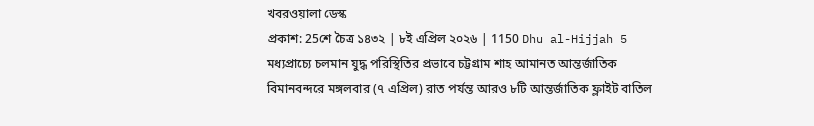খবরওয়ালা ডেস্ক
প্রকাশ: 25শে চৈত্র ১৪৩২ | ৮ই এপ্রিল ২০২৬ | 1150 Dhu al-Hijjah 5
মধ্যপ্রাচ্যে চলমান যুদ্ধ পরিস্থিতির প্রভাবে চট্টগ্রাম শাহ আমানত আন্তর্জাতিক বিমানবন্দরে মঙ্গলবার (৭ এপ্রিল) রাত পর্যন্ত আরও ৮টি আন্তর্জাতিক ফ্লাইট বাতিল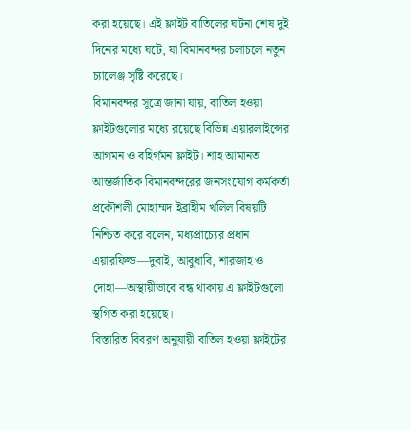করা হয়েছে। এই ফ্লাইট বাতিলের ঘটনা শেষ দুই দিনের মধ্যে ঘটে, যা বিমানবন্দর চলাচলে নতুন চ্যালেঞ্জ সৃষ্টি করেছে।
বিমানবন্দর সূত্রে জানা যায়, বাতিল হওয়া ফ্লাইটগুলোর মধ্যে রয়েছে বিভিন্ন এয়ারলাইন্সের আগমন ও বহির্গমন ফ্লাইট। শাহ আমানত আন্তর্জাতিক বিমানবন্দরের জনসংযোগ কর্মকর্তা প্রকৌশলী মোহাম্মদ ইব্রাহীম খলিল বিষয়টি নিশ্চিত করে বলেন, মধ্যপ্রাচ্যের প্রধান এয়ারফিল্ড—দুবাই, আবুধাবি, শারজাহ ও দোহা—অস্থায়ীভাবে বন্ধ থাকায় এ ফ্লাইটগুলো স্থগিত করা হয়েছে।
বিস্তারিত বিবরণ অনুযায়ী বাতিল হওয়া ফ্লাইটের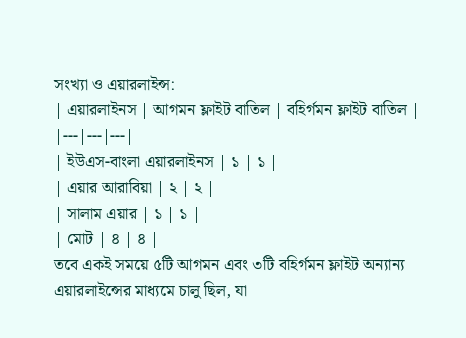সংখ্যা ও এয়ারলাইন্স:
| এয়ারলাইনস | আগমন ফ্লাইট বাতিল | বহির্গমন ফ্লাইট বাতিল |
|---|---|---|
| ইউএস-বাংলা এয়ারলাইনস | ১ | ১ |
| এয়ার আরাবিয়া | ২ | ২ |
| সালাম এয়ার | ১ | ১ |
| মোট | ৪ | ৪ |
তবে একই সময়ে ৫টি আগমন এবং ৩টি বহির্গমন ফ্লাইট অন্যান্য এয়ারলাইন্সের মাধ্যমে চালু ছিল, যা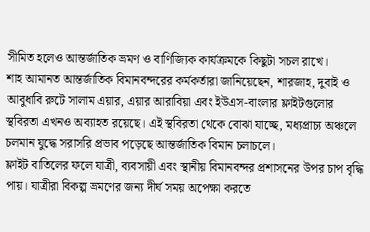সীমিত হলেও আন্তর্জাতিক ভ্রমণ ও বাণিজ্যিক কার্যক্রমকে কিছুটা সচল রাখে।
শাহ আমানত আন্তর্জাতিক বিমানবন্দরের কর্মকর্তারা জানিয়েছেন, শারজাহ, দুবাই ও আবুধাবি রুটে সালাম এয়ার, এয়ার আরাবিয়া এবং ইউএস-বাংলার ফ্লাইটগুলোর স্থবিরতা এখনও অব্যাহত রয়েছে। এই স্থবিরতা থেকে বোঝা যাচ্ছে, মধ্যপ্রাচ্য অঞ্চলে চলমান যুদ্ধে সরাসরি প্রভাব পড়েছে আন্তর্জাতিক বিমান চলাচলে।
ফ্লাইট বাতিলের ফলে যাত্রী, ব্যবসায়ী এবং স্থানীয় বিমানবন্দর প্রশাসনের উপর চাপ বৃদ্ধি পায়। যাত্রীরা বিকল্প ভ্রমণের জন্য দীর্ঘ সময় অপেক্ষা করতে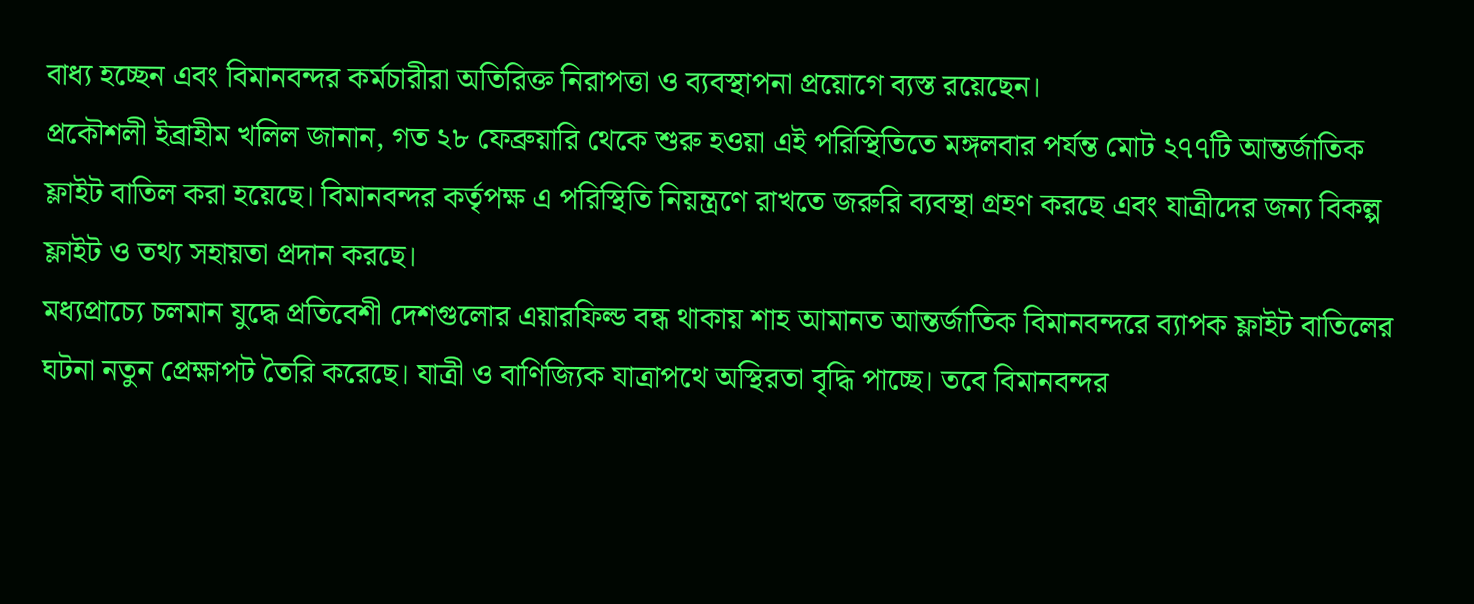বাধ্য হচ্ছেন এবং বিমানবন্দর কর্মচারীরা অতিরিক্ত নিরাপত্তা ও ব্যবস্থাপনা প্রয়োগে ব্যস্ত রয়েছেন।
প্রকৌশলী ইব্রাহীম খলিল জানান, গত ২৮ ফেব্রুয়ারি থেকে শুরু হওয়া এই পরিস্থিতিতে মঙ্গলবার পর্যন্ত মোট ২৭৭টি আন্তর্জাতিক ফ্লাইট বাতিল করা হয়েছে। বিমানবন্দর কর্তৃপক্ষ এ পরিস্থিতি নিয়ন্ত্রণে রাখতে জরুরি ব্যবস্থা গ্রহণ করছে এবং যাত্রীদের জন্য বিকল্প ফ্লাইট ও তথ্য সহায়তা প্রদান করছে।
মধ্যপ্রাচ্যে চলমান যুদ্ধে প্রতিবেশী দেশগুলোর এয়ারফিল্ড বন্ধ থাকায় শাহ আমানত আন্তর্জাতিক বিমানবন্দরে ব্যাপক ফ্লাইট বাতিলের ঘটনা নতুন প্রেক্ষাপট তৈরি করেছে। যাত্রী ও বাণিজ্যিক যাত্রাপথে অস্থিরতা বৃদ্ধি পাচ্ছে। তবে বিমানবন্দর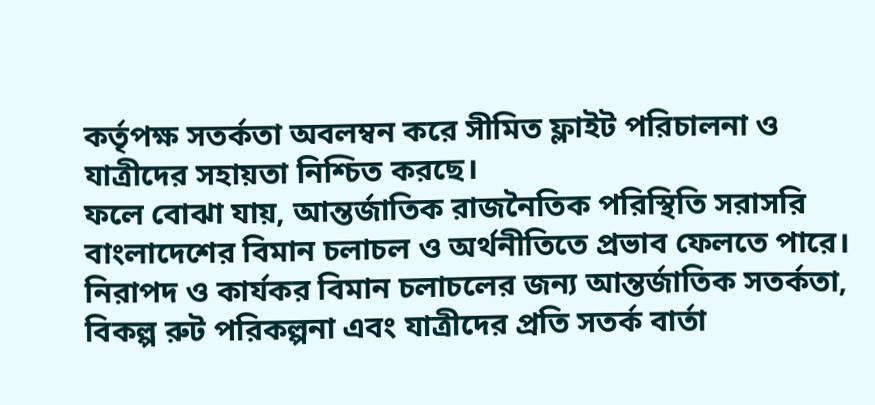কর্তৃপক্ষ সতর্কতা অবলম্বন করে সীমিত ফ্লাইট পরিচালনা ও যাত্রীদের সহায়তা নিশ্চিত করছে।
ফলে বোঝা যায়, আন্তর্জাতিক রাজনৈতিক পরিস্থিতি সরাসরি বাংলাদেশের বিমান চলাচল ও অর্থনীতিতে প্রভাব ফেলতে পারে। নিরাপদ ও কার্যকর বিমান চলাচলের জন্য আন্তর্জাতিক সতর্কতা, বিকল্প রুট পরিকল্পনা এবং যাত্রীদের প্রতি সতর্ক বার্তা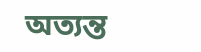অত্যন্ত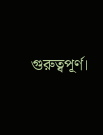গুরুত্বপূর্ণ।